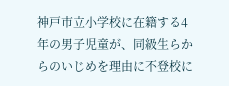神戸市立小学校に在籍する4年の男子児童が、同級生らからのいじめを理由に不登校に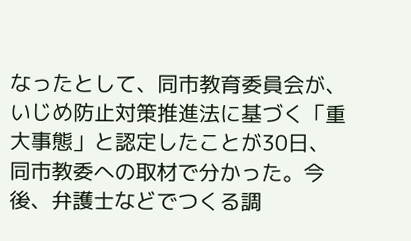なったとして、同市教育委員会が、いじめ防止対策推進法に基づく「重大事態」と認定したことが30日、同市教委への取材で分かった。今後、弁護士などでつくる調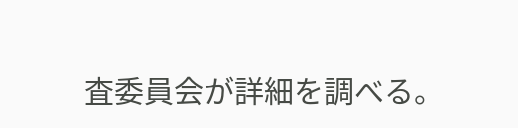査委員会が詳細を調べる。